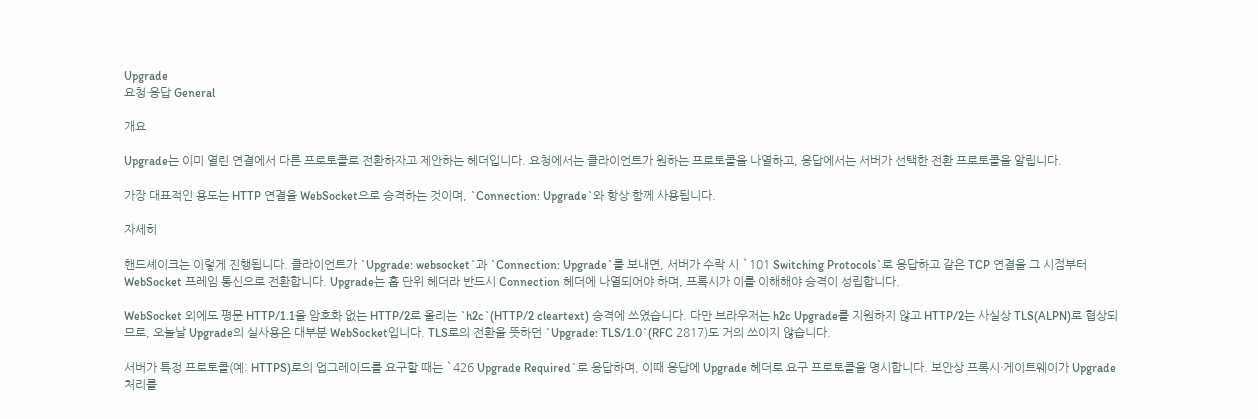Upgrade
요청·응답 General

개요

Upgrade는 이미 열린 연결에서 다른 프로토콜로 전환하자고 제안하는 헤더입니다. 요청에서는 클라이언트가 원하는 프로토콜을 나열하고, 응답에서는 서버가 선택한 전환 프로토콜을 알립니다.

가장 대표적인 용도는 HTTP 연결을 WebSocket으로 승격하는 것이며, `Connection: Upgrade`와 항상 함께 사용됩니다.

자세히

핸드셰이크는 이렇게 진행됩니다. 클라이언트가 `Upgrade: websocket`과 `Connection: Upgrade`를 보내면, 서버가 수락 시 `101 Switching Protocols`로 응답하고 같은 TCP 연결을 그 시점부터 WebSocket 프레임 통신으로 전환합니다. Upgrade는 홉 단위 헤더라 반드시 Connection 헤더에 나열되어야 하며, 프록시가 이를 이해해야 승격이 성립합니다.

WebSocket 외에도 평문 HTTP/1.1을 암호화 없는 HTTP/2로 올리는 `h2c`(HTTP/2 cleartext) 승격에 쓰였습니다. 다만 브라우저는 h2c Upgrade를 지원하지 않고 HTTP/2는 사실상 TLS(ALPN)로 협상되므로, 오늘날 Upgrade의 실사용은 대부분 WebSocket입니다. TLS로의 전환을 뜻하던 `Upgrade: TLS/1.0`(RFC 2817)도 거의 쓰이지 않습니다.

서버가 특정 프로토콜(예: HTTPS)로의 업그레이드를 요구할 때는 `426 Upgrade Required`로 응답하며, 이때 응답에 Upgrade 헤더로 요구 프로토콜을 명시합니다. 보안상 프록시·게이트웨이가 Upgrade 처리를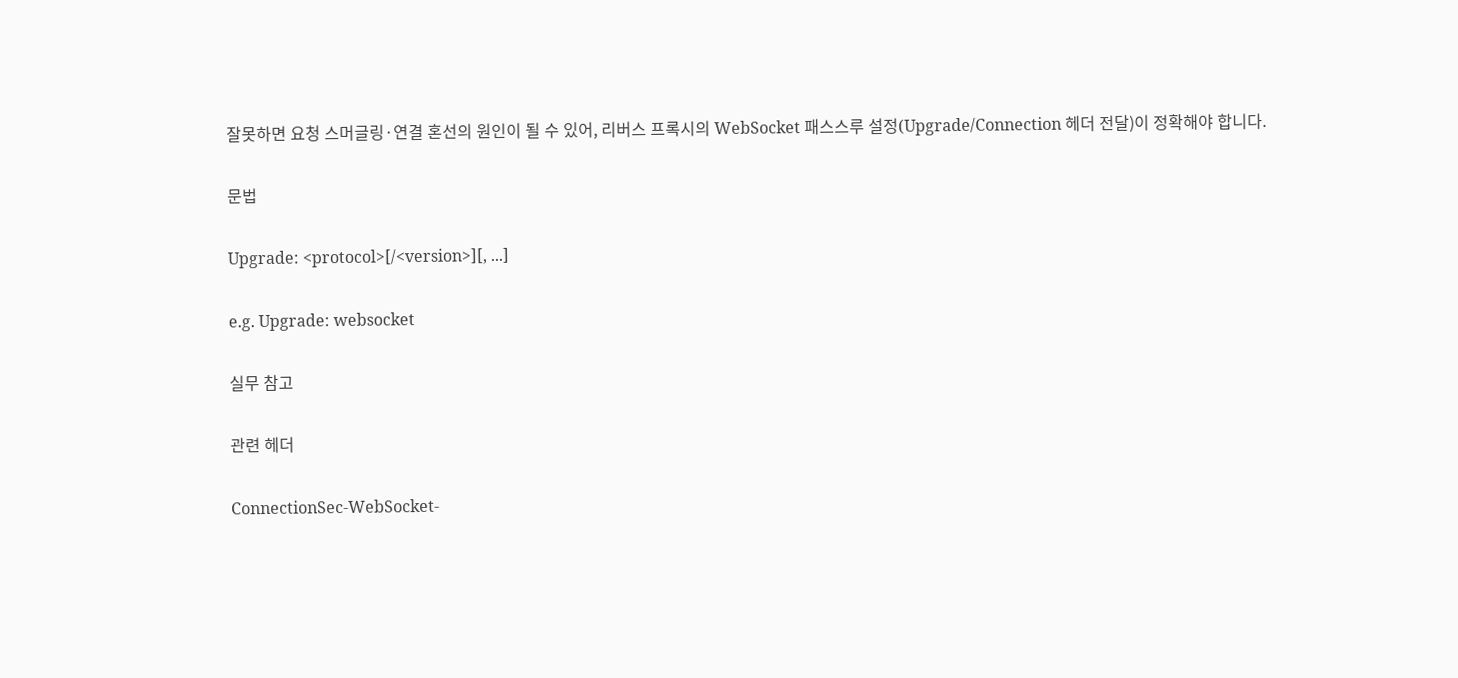잘못하면 요청 스머글링·연결 혼선의 원인이 될 수 있어, 리버스 프록시의 WebSocket 패스스루 설정(Upgrade/Connection 헤더 전달)이 정확해야 합니다.

문법

Upgrade: <protocol>[/<version>][, ...]

e.g. Upgrade: websocket

실무 참고

관련 헤더

ConnectionSec-WebSocket-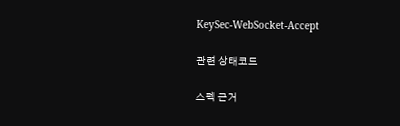KeySec-WebSocket-Accept

관련 상태코드

스펙 근거